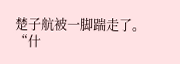楚子航被一脚踹走了。
“什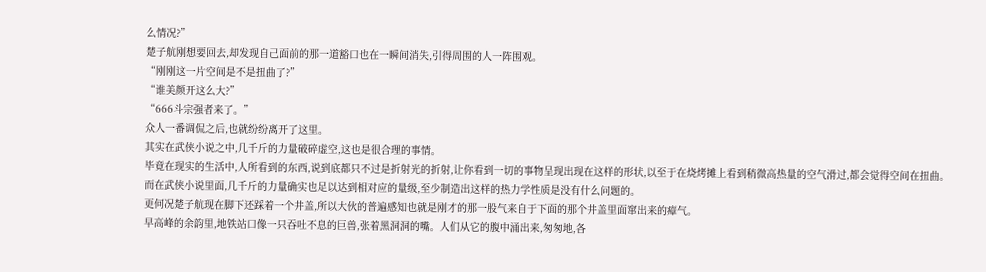么情况?”
楚子航刚想要回去,却发现自己面前的那一道豁口也在一瞬间消失,引得周围的人一阵围观。
“刚刚这一片空间是不是扭曲了?”
“谁美颜开这么大?”
“666斗宗强者来了。”
众人一番调侃之后,也就纷纷离开了这里。
其实在武侠小说之中,几千斤的力量破碎虚空,这也是很合理的事情。
毕竟在现实的生活中,人所看到的东西,说到底都只不过是折射光的折射,让你看到一切的事物呈现出现在这样的形状,以至于在烧烤摊上看到稍微高热量的空气滑过,都会觉得空间在扭曲。
而在武侠小说里面,几千斤的力量确实也足以达到相对应的量级,至少制造出这样的热力学性质是没有什么问题的。
更何况楚子航现在脚下还踩着一个井盖,所以大伙的普遍感知也就是刚才的那一股气来自于下面的那个井盖里面窜出来的瘴气。
早高峰的余韵里,地铁站口像一只吞吐不息的巨兽,张着黑洞洞的嘴。人们从它的腹中涌出来,匆匆地,各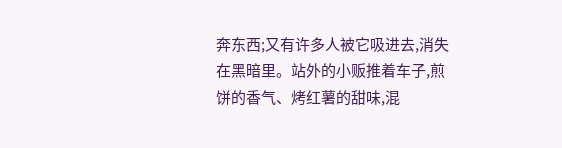奔东西;又有许多人被它吸进去,消失在黑暗里。站外的小贩推着车子,煎饼的香气、烤红薯的甜味,混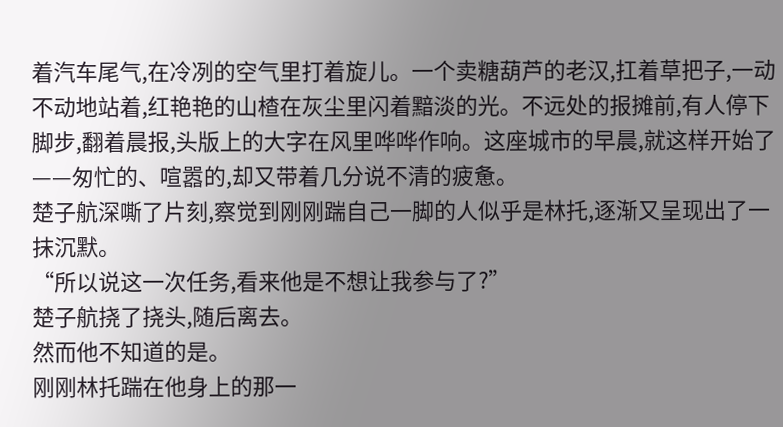着汽车尾气,在冷冽的空气里打着旋儿。一个卖糖葫芦的老汉,扛着草把子,一动不动地站着,红艳艳的山楂在灰尘里闪着黯淡的光。不远处的报摊前,有人停下脚步,翻着晨报,头版上的大字在风里哗哗作响。这座城市的早晨,就这样开始了——匆忙的、喧嚣的,却又带着几分说不清的疲惫。
楚子航深嘶了片刻,察觉到刚刚踹自己一脚的人似乎是林托,逐渐又呈现出了一抹沉默。
“所以说这一次任务,看来他是不想让我参与了?”
楚子航挠了挠头,随后离去。
然而他不知道的是。
刚刚林托踹在他身上的那一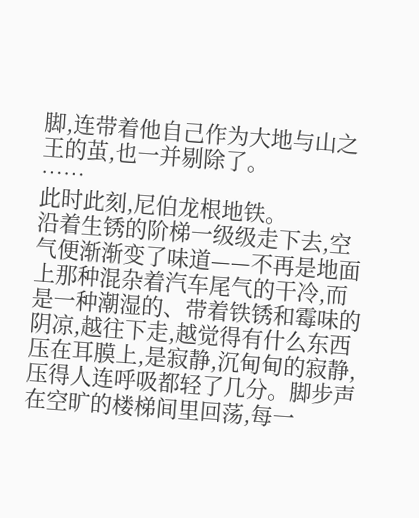脚,连带着他自己作为大地与山之王的茧,也一并剔除了。
……
此时此刻,尼伯龙根地铁。
沿着生锈的阶梯一级级走下去,空气便渐渐变了味道——不再是地面上那种混杂着汽车尾气的干冷,而是一种潮湿的、带着铁锈和霉味的阴凉,越往下走,越觉得有什么东西压在耳膜上,是寂静,沉甸甸的寂静,压得人连呼吸都轻了几分。脚步声在空旷的楼梯间里回荡,每一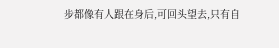步都像有人跟在身后,可回头望去,只有自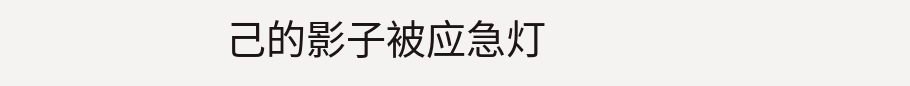己的影子被应急灯